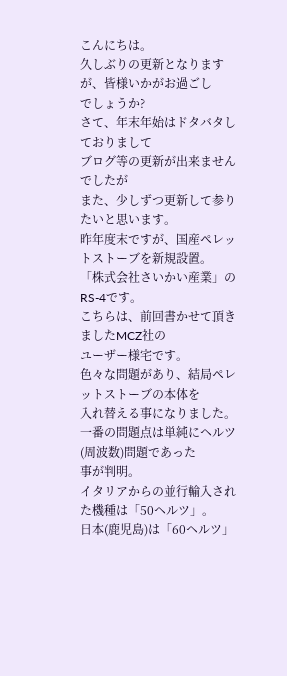こんにちは。
久しぶりの更新となりますが、皆様いかがお過ごし
でしょうか?
さて、年末年始はドタバタしておりまして
ブログ等の更新が出来ませんでしたが
また、少しずつ更新して参りたいと思います。
昨年度末ですが、国産ペレットストーブを新規設置。
「株式会社さいかい産業」のRS-4です。
こちらは、前回書かせて頂きましたMCZ社の
ユーザー様宅です。
色々な問題があり、結局ペレットストーブの本体を
入れ替える事になりました。
一番の問題点は単純にヘルツ(周波数)問題であった
事が判明。
イタリアからの並行輸入された機種は「50ヘルツ」。
日本(鹿児島)は「60ヘルツ」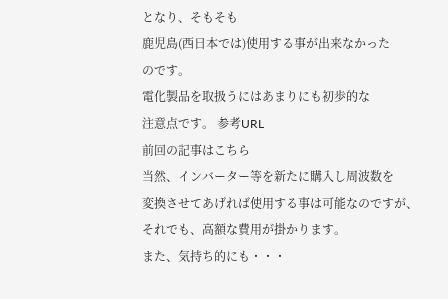となり、そもそも
鹿児島(西日本では)使用する事が出来なかった
のです。
電化製品を取扱うにはあまりにも初歩的な
注意点です。 参考URL
前回の記事はこちら
当然、インバーター等を新たに購入し周波数を
変換させてあげれば使用する事は可能なのですが、
それでも、高額な費用が掛かります。
また、気持ち的にも・・・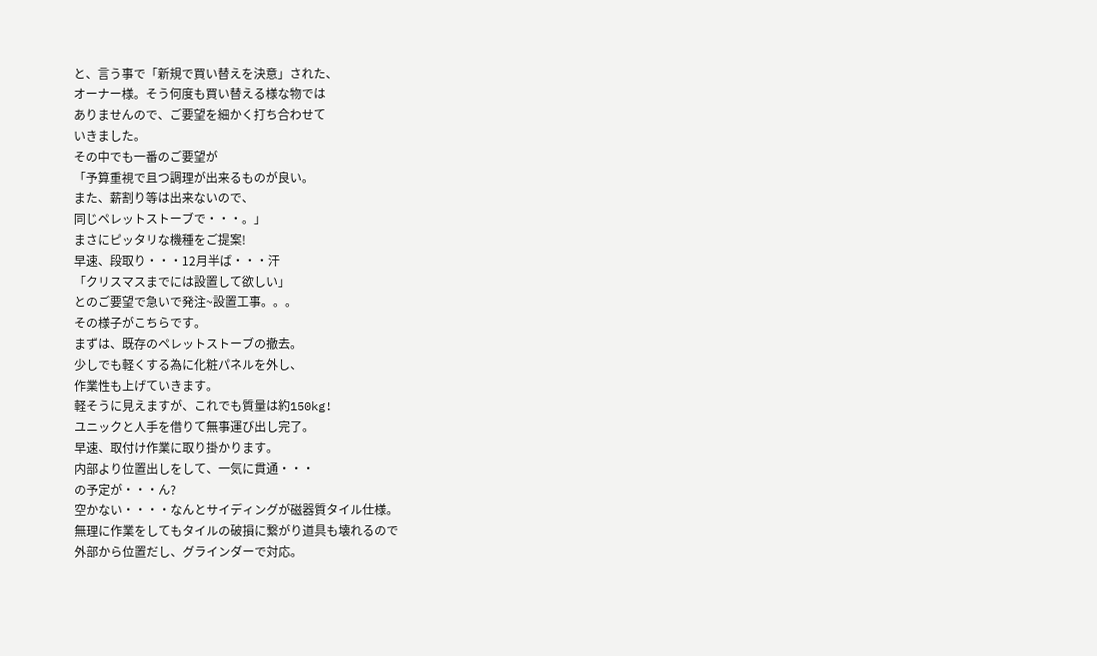と、言う事で「新規で買い替えを決意」された、
オーナー様。そう何度も買い替える様な物では
ありませんので、ご要望を細かく打ち合わせて
いきました。
その中でも一番のご要望が
「予算重視で且つ調理が出来るものが良い。
また、薪割り等は出来ないので、
同じペレットストーブで・・・。」
まさにピッタリな機種をご提案!
早速、段取り・・・12月半ば・・・汗
「クリスマスまでには設置して欲しい」
とのご要望で急いで発注~設置工事。。。
その様子がこちらです。
まずは、既存のペレットストーブの撤去。
少しでも軽くする為に化粧パネルを外し、
作業性も上げていきます。
軽そうに見えますが、これでも質量は約150kg!
ユニックと人手を借りて無事運び出し完了。
早速、取付け作業に取り掛かります。
内部より位置出しをして、一気に貫通・・・
の予定が・・・ん?
空かない・・・・なんとサイディングが磁器質タイル仕様。
無理に作業をしてもタイルの破損に繋がり道具も壊れるので
外部から位置だし、グラインダーで対応。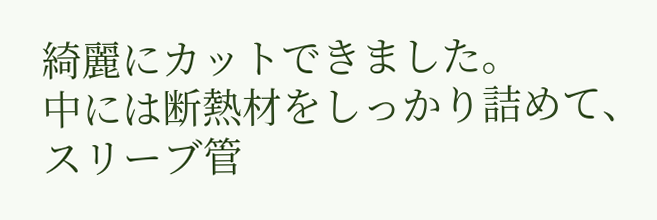綺麗にカットできました。
中には断熱材をしっかり詰めて、スリーブ管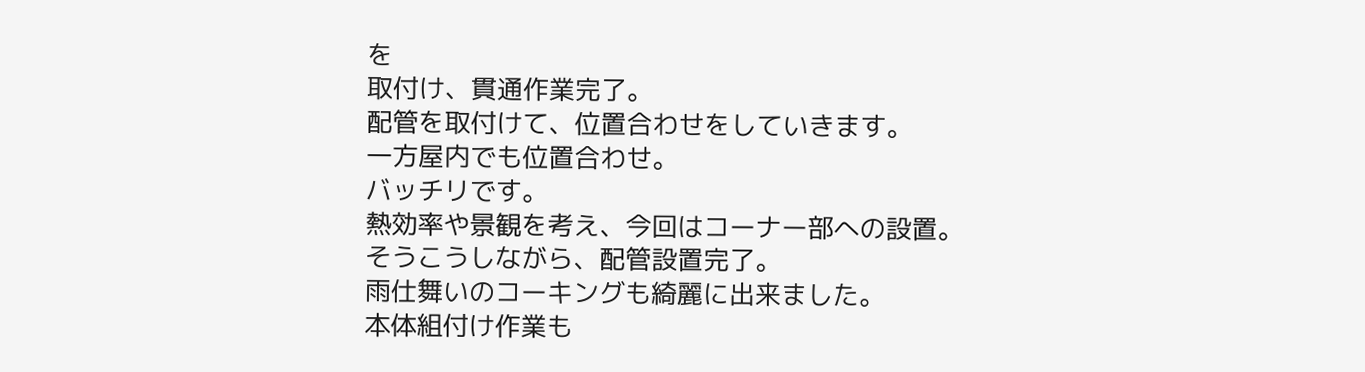を
取付け、貫通作業完了。
配管を取付けて、位置合わせをしていきます。
一方屋内でも位置合わせ。
バッチリです。
熱効率や景観を考え、今回はコーナー部への設置。
そうこうしながら、配管設置完了。
雨仕舞いのコーキングも綺麗に出来ました。
本体組付け作業も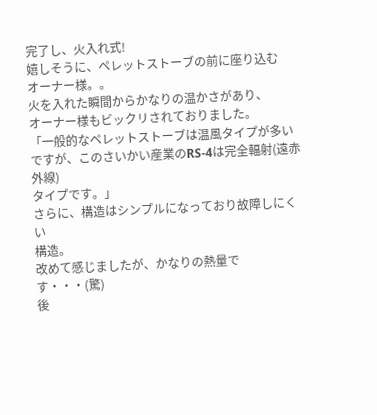完了し、火入れ式!
嬉しそうに、ペレットストーブの前に座り込む
オーナー様。。
火を入れた瞬間からかなりの温かさがあり、
オーナー様もビックリされておりました。
「一般的なペレットストーブは温風タイプが多い
ですが、このさいかい産業のRS-4は完全輻射(遠赤外線)
タイプです。」
さらに、構造はシンプルになっており故障しにくい
構造。
改めて感じましたが、かなりの熱量です・・・(驚)
後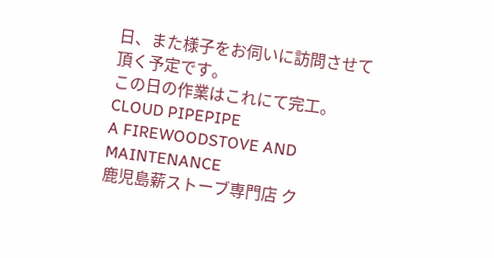日、また様子をお伺いに訪問させて
頂く予定です。
この日の作業はこれにて完工。
CLOUD PIPEPIPE
A FIREWOODSTOVE AND MAINTENANCE
鹿児島薪ストーブ専門店 ク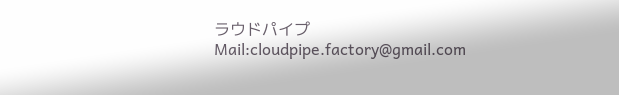ラウドパイプ
Mail:cloudpipe.factory@gmail.com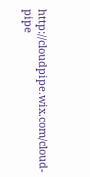http://cloudpipe.wix.com/cloud-pipe